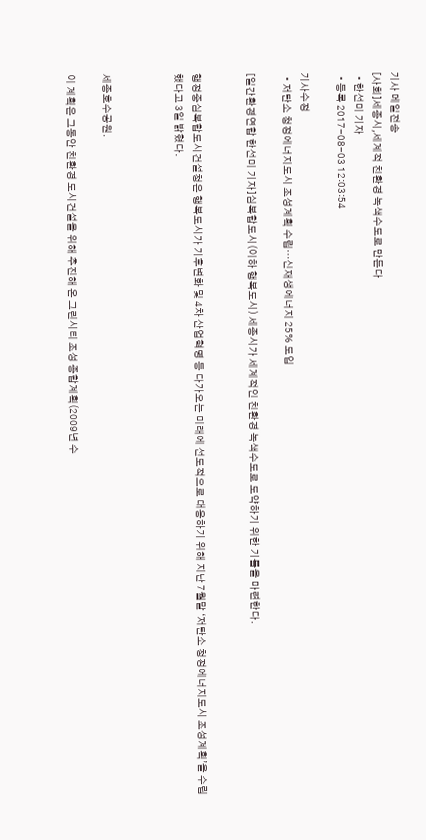기사 메일전송
[사회]세종시,세계적 친환경 녹색수도로 만든다
  • 한선미 기자
  • 등록 2017-08-03 12:03:54

기사수정
  • 저탄소 청정에너지도시 조성계획 수립…신재생에너지 25% 도입

[일간환경연합 한선미 기자]심복합도시(이하 행복도시) 세종시가 세계적인 친환경 녹색수도로 도약하기 위한 기틀을 마련한다.


행정중심복합도시건설청은 행복도시가 기후변화 및 4차 산업혁명 등 다가오는 미래에 선도적으로 대응하기 위해 지난 7월말 ‘저탄소 청정에너지도시 조성계획’을 수립했다고 3일 밝혔다.



세종호수공원.

이 계획은 그동안 친환경 도시건설을 위해 추진해 온 그린시티 조성 종합계획(2009년 수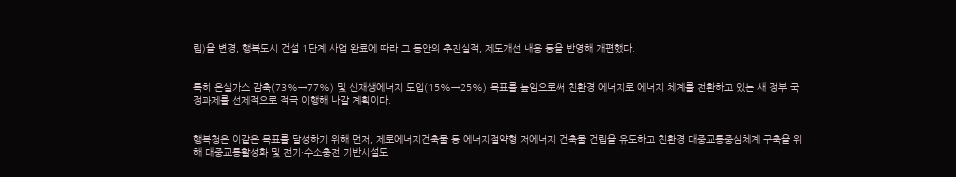립)을 변경, 행복도시 건설 1단계 사업 완료에 따라 그 동안의 추진실적, 제도개선 내용 등을 반영해 개편했다.


특히 온실가스 감축(73%→77%) 및 신재생에너지 도입(15%→25%) 목표를 높임으로써 친환경 에너지로 에너지 체계를 전환하고 있는 새 정부 국정과제를 선제적으로 적극 이행해 나갈 계획이다.


행복청은 이같은 목표를 달성하기 위해 먼저, 제로에너지건축물 등 에너지절약형 저에너지 건축물 건립을 유도하고 친환경 대중교통중심체계 구축을 위해 대중교통활성화 및 전기·수소충전 기반시설도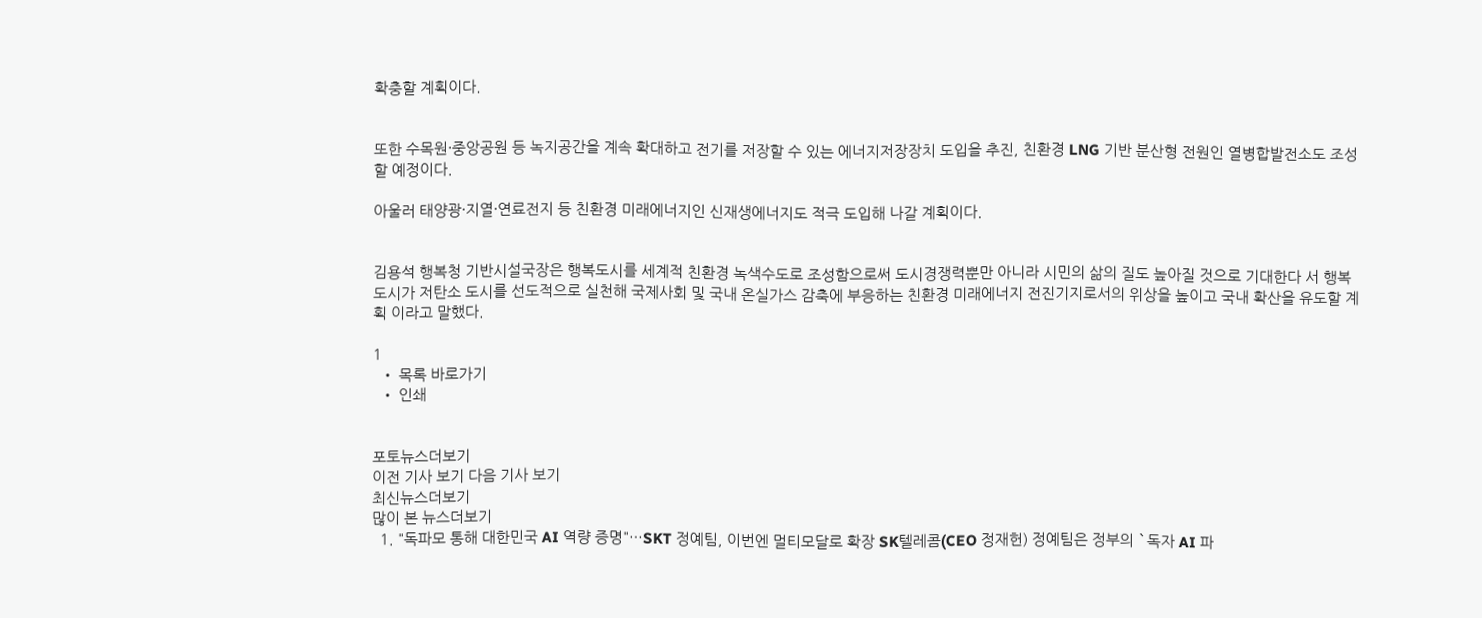확충할 계획이다.


또한 수목원·중앙공원 등 녹지공간을 계속 확대하고 전기를 저장할 수 있는 에너지저장장치 도입을 추진, 친환경 LNG 기반 분산형 전원인 열병합발전소도 조성할 예정이다.

아울러 태양광·지열·연료전지 등 친환경 미래에너지인 신재생에너지도 적극 도입해 나갈 계획이다.


김용석 행복청 기반시설국장은 행복도시를 세계적 친환경 녹색수도로 조성함으로써 도시경쟁력뿐만 아니라 시민의 삶의 질도 높아질 것으로 기대한다 서 행복도시가 저탄소 도시를 선도적으로 실천해 국제사회 및 국내 온실가스 감축에 부응하는 친환경 미래에너지 전진기지로서의 위상을 높이고 국내 확산을 유도할 계획 이라고 말했다.

1
  • 목록 바로가기
  • 인쇄


포토뉴스더보기
이전 기사 보기 다음 기사 보기
최신뉴스더보기
많이 본 뉴스더보기
  1. "독파모 통해 대한민국 AI 역량 증명"…SKT 정예팀, 이번엔 멀티모달로 확장 SK텔레콤(CEO 정재헌) 정예팀은 정부의 `독자 AI 파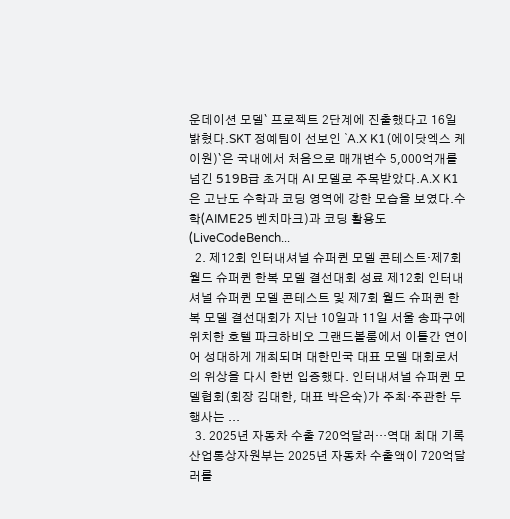운데이션 모델` 프로젝트 2단계에 진출했다고 16일 밝혔다.SKT 정예팀이 선보인 `A.X K1(에이닷엑스 케이원)`은 국내에서 처음으로 매개변수 5,000억개를 넘긴 519B급 초거대 AI 모델로 주목받았다.A.X K1은 고난도 수학과 코딩 영역에 강한 모습을 보였다.수학(AIME25 벤치마크)과 코딩 활용도(LiveCodeBench...
  2. 제12회 인터내셔널 슈퍼퀸 모델 콘테스트·제7회 월드 슈퍼퀸 한복 모델 결선대회 성료 제12회 인터내셔널 슈퍼퀸 모델 콘테스트 및 제7회 월드 슈퍼퀸 한복 모델 결선대회가 지난 10일과 11일 서울 송파구에 위치한 호텔 파크하비오 그랜드볼룸에서 이틀간 연이어 성대하게 개최되며 대한민국 대표 모델 대회로서의 위상을 다시 한번 입증했다. 인터내셔널 슈퍼퀸 모델협회(회장 김대한, 대표 박은숙)가 주최·주관한 두 행사는 ...
  3. 2025년 자동차 수출 720억달러…역대 최대 기록 산업통상자원부는 2025년 자동차 수출액이 720억달러를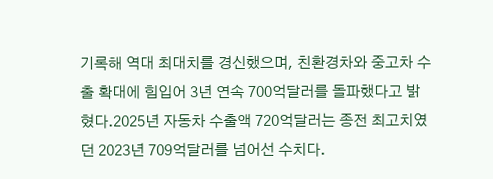기록해 역대 최대치를 경신했으며, 친환경차와 중고차 수출 확대에 힘입어 3년 연속 700억달러를 돌파했다고 밝혔다.2025년 자동차 수출액 720억달러는 종전 최고치였던 2023년 709억달러를 넘어선 수치다.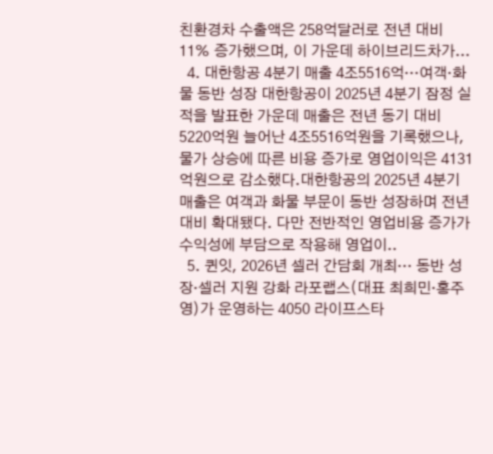친환경차 수출액은 258억달러로 전년 대비 11% 증가했으며, 이 가운데 하이브리드차가...
  4. 대한항공 4분기 매출 4조5516억…여객·화물 동반 성장 대한항공이 2025년 4분기 잠정 실적을 발표한 가운데 매출은 전년 동기 대비 5220억원 늘어난 4조5516억원을 기록했으나, 물가 상승에 따른 비용 증가로 영업이익은 4131억원으로 감소했다.대한항공의 2025년 4분기 매출은 여객과 화물 부문이 동반 성장하며 전년 대비 확대됐다. 다만 전반적인 영업비용 증가가 수익성에 부담으로 작용해 영업이..
  5. 퀸잇, 2026년 셀러 간담회 개최… 동반 성장·셀러 지원 강화 라포랩스(대표 최희민·홍주영)가 운영하는 4050 라이프스타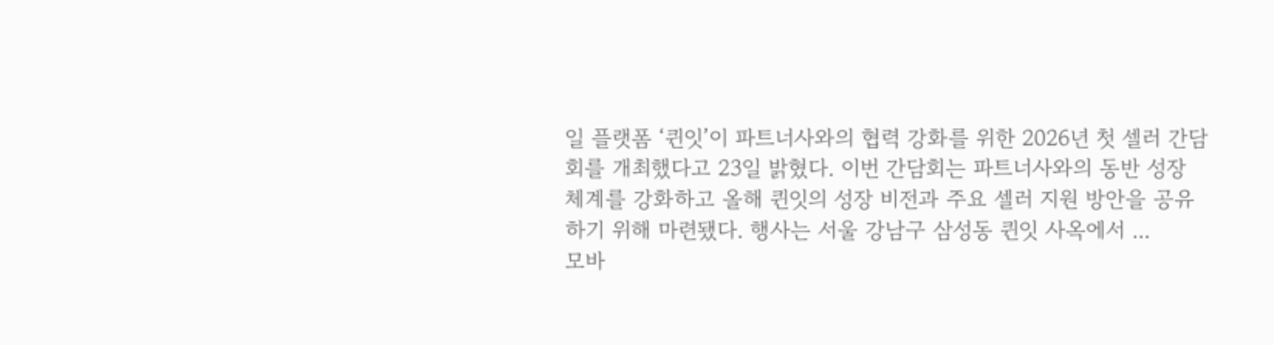일 플랫폼 ‘퀸잇’이 파트너사와의 협력 강화를 위한 2026년 첫 셀러 간담회를 개최했다고 23일 밝혔다. 이번 간담회는 파트너사와의 동반 성장 체계를 강화하고 올해 퀸잇의 성장 비전과 주요 셀러 지원 방안을 공유하기 위해 마련됐다. 행사는 서울 강남구 삼성동 퀸잇 사옥에서 ...
모바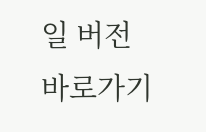일 버전 바로가기